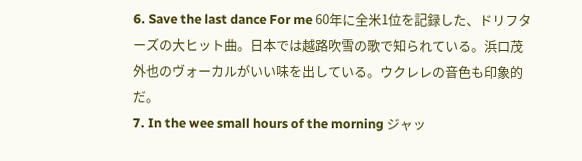6. Save the last dance For me 60年に全米1位を記録した、ドリフターズの大ヒット曲。日本では越路吹雪の歌で知られている。浜口茂外也のヴォーカルがいい味を出している。ウクレレの音色も印象的だ。
7. In the wee small hours of the morning ジャッ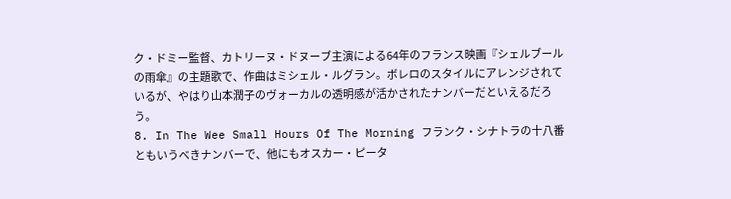ク・ドミー監督、カトリーヌ・ドヌーブ主演による64年のフランス映画『シェルブールの雨傘』の主題歌で、作曲はミシェル・ルグラン。ボレロのスタイルにアレンジされているが、やはり山本潤子のヴォーカルの透明感が活かされたナンバーだといえるだろう。
8. In The Wee Small Hours Of The Morning フランク・シナトラの十八番ともいうべきナンバーで、他にもオスカー・ピータ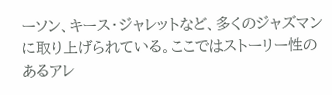ーソン、キース・ジャレットなど、多くのジャズマンに取り上げられている。ここではストーリー性のあるアレ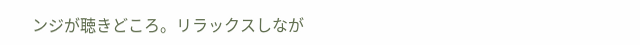ンジが聴きどころ。リラックスしなが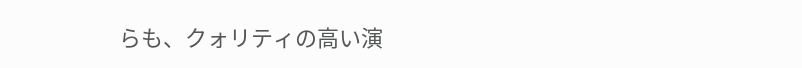らも、クォリティの高い演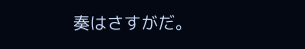奏はさすがだ。